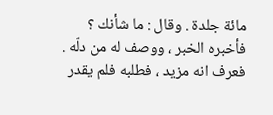مائة جلدة . وقال : ما شأنك ؟ فأخبره الخبر ، ووصف له من دلّه . فعرف انه مزيد ، فطلبه فلم يقدر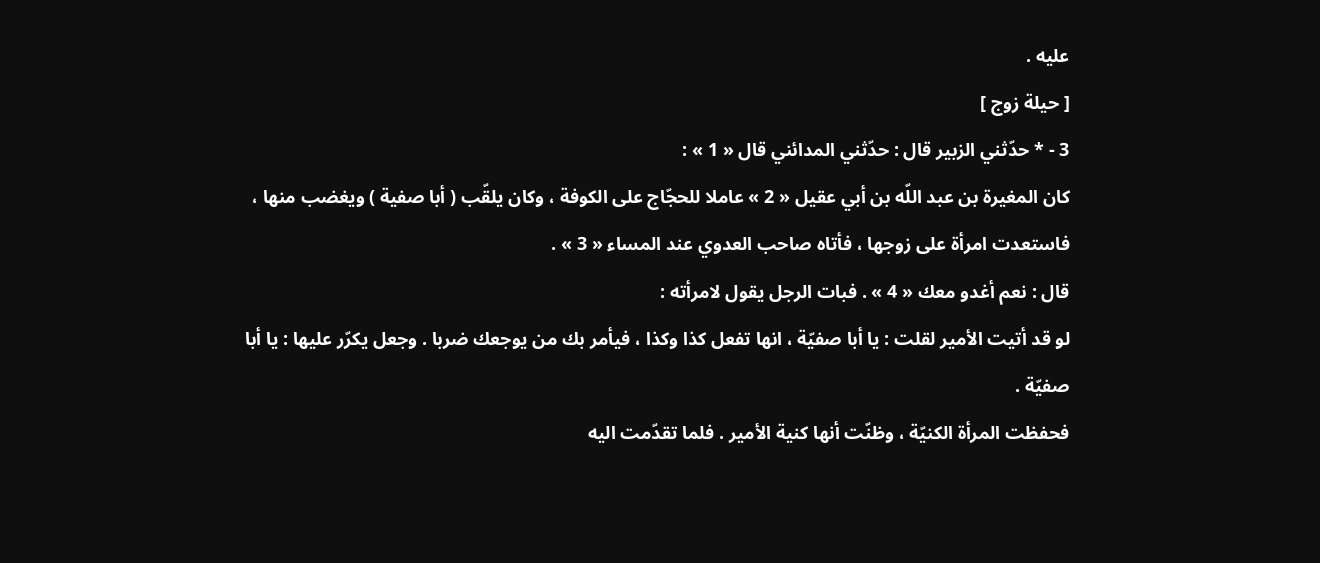عليه .
[ حيلة زوج ]
3 - * حدّثني الزبير قال : حدّثني المدائني قال « 1 » :
كان المغيرة بن عبد اللّه بن أبي عقيل « 2 » عاملا للحجّاج على الكوفة ، وكان يلقّب ( أبا صفية ) ويغضب منها ، فاستعدت امرأة على زوجها ، فأتاه صاحب العدوي عند المساء « 3 » .
قال : نعم أغدو معك « 4 » . فبات الرجل يقول لامرأته :
لو قد أتيت الأمير لقلت : يا أبا صفيّة ، انها تفعل كذا وكذا ، فيأمر بك من يوجعك ضربا . وجعل يكرّر عليها : يا أبا صفيّة .
فحفظت المرأة الكنيّة ، وظنّت أنها كنية الأمير . فلما تقدّمت اليه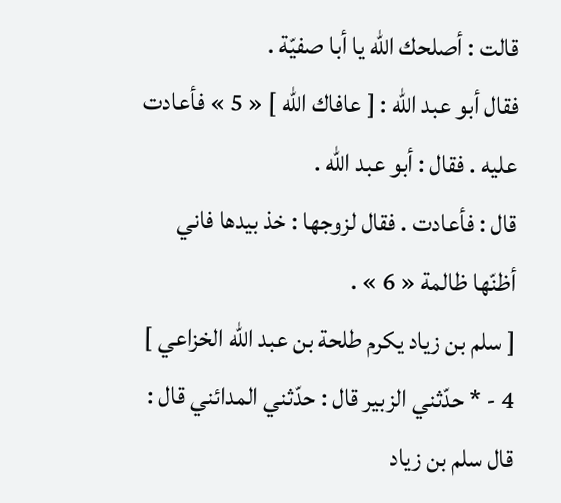قالت : أصلحك اللّه يا أبا صفيّة .
فقال أبو عبد اللّه : [ عافاك اللّه ] « 5 » فأعادت عليه . فقال : أبو عبد اللّه .
قال : فأعادت . فقال لزوجها : خذ بيدها فاني أظنّها ظالمة « 6 » .
[ سلم بن زياد يكرم طلحة بن عبد اللّه الخزاعي ]
4 - * حدّثني الزبير قال : حدّثني المدائني قال : قال سلم بن زياد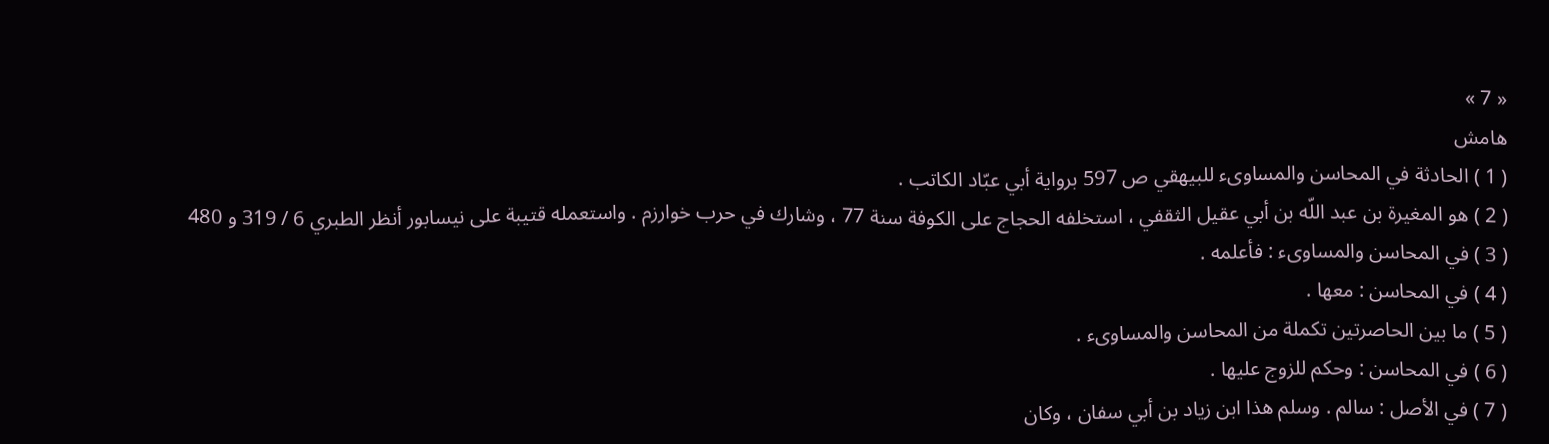« 7 »
هامش
( 1 ) الحادثة في المحاسن والمساوىء للبيهقي ص 597 برواية أبي عبّاد الكاتب .
( 2 ) هو المغيرة بن عبد اللّه بن أبي عقيل الثقفي ، استخلفه الحجاج على الكوفة سنة 77 ، وشارك في حرب خوارزم . واستعمله قتيبة على نيسابور أنظر الطبري 6 / 319 و 480
( 3 ) في المحاسن والمساوىء : فأعلمه .
( 4 ) في المحاسن : معها .
( 5 ) ما بين الحاصرتين تكملة من المحاسن والمساوىء .
( 6 ) في المحاسن : وحكم للزوج عليها .
( 7 ) في الأصل : سالم . وسلم هذا ابن زياد بن أبي سفان ، وكان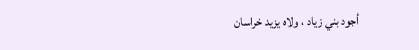أجود بني زياد ، ولاه يزيد خراسان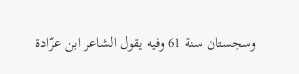وسجستان سنة 61 وفيه يقول الشاعر ابن عرّادة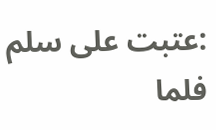:عتبت على سلم فلما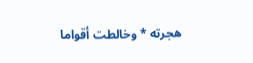هجرته * وخالطت أقواما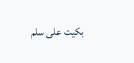بكيت على سلم